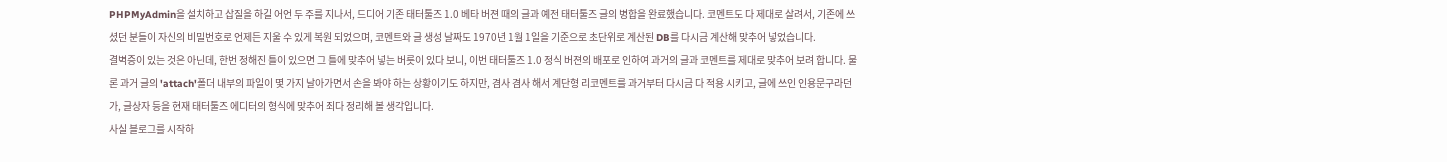PHPMyAdmin을 설치하고 삽질을 하길 어언 두 주를 지나서, 드디어 기존 태터툴즈 1.0 베타 버젼 때의 글과 예전 태터툴즈 글의 병합을 완료했습니다. 코멘트도 다 제대로 살려서, 기존에 쓰셨던 분들이 자신의 비밀번호로 언제든 지울 수 있게 복원 되었으며, 코멘트와 글 생성 날짜도 1970년 1월 1일을 기준으로 초단위로 계산된 DB를 다시금 계산해 맞추어 넣었습니다.
결벽증이 있는 것은 아닌데, 한번 정해진 틀이 있으면 그 틀에 맞추어 넣는 버릇이 있다 보니, 이번 태터툴즈 1.0 정식 버젼의 배포로 인하여 과거의 글과 코멘트를 제대로 맞추어 보려 합니다. 물론 과거 글의 'attach'폴더 내부의 파일이 몇 가지 날아가면서 손을 봐야 하는 상황이기도 하지만, 겸사 겸사 해서 계단형 리코멘트를 과거부터 다시금 다 적용 시키고, 글에 쓰인 인용문구라던가, 글상자 등을 현재 태터툴즈 에디터의 형식에 맞추어 죄다 정리해 볼 생각입니다.
사실 블로그를 시작하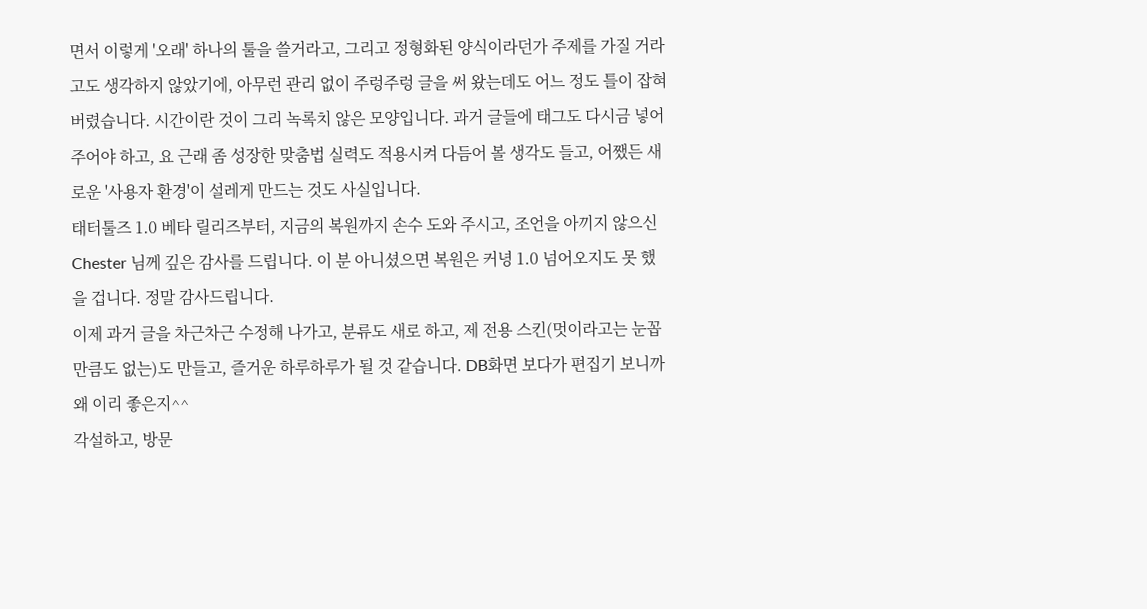면서 이렇게 '오래' 하나의 툴을 쓸거라고, 그리고 정형화된 양식이라던가 주제를 가질 거라고도 생각하지 않았기에, 아무런 관리 없이 주렁주렁 글을 써 왔는데도 어느 정도 틀이 잡혀 버렸습니다. 시간이란 것이 그리 녹록치 않은 모양입니다. 과거 글들에 태그도 다시금 넣어 주어야 하고, 요 근래 좀 성장한 맞춤법 실력도 적용시켜 다듬어 볼 생각도 들고, 어쨌든 새로운 '사용자 환경'이 설레게 만드는 것도 사실입니다.
태터툴즈 1.0 베타 릴리즈부터, 지금의 복원까지 손수 도와 주시고, 조언을 아끼지 않으신 Chester 님께 깊은 감사를 드립니다. 이 분 아니셨으면 복원은 커녕 1.0 넘어오지도 못 했을 겁니다. 정말 감사드립니다.
이제 과거 글을 차근차근 수정해 나가고, 분류도 새로 하고, 제 전용 스킨(멋이라고는 눈꼽 만큼도 없는)도 만들고, 즐거운 하루하루가 될 것 같습니다. DB화면 보다가 편집기 보니까 왜 이리 좋은지^^
각설하고, 방문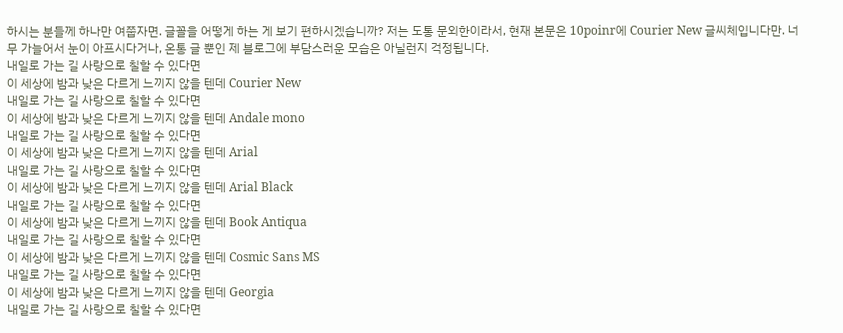하시는 분들께 하나만 여쭙자면. 글꼴을 어떻게 하는 게 보기 편하시겠습니까? 저는 도통 문외한이라서, 현재 본문은 10poinr에 Courier New 글씨체입니다만. 너무 가늘어서 눈이 아프시다거나, 온통 글 뿐인 제 블로그에 부담스러운 모습은 아닐런지 걱정됩니다.
내일로 가는 길 사랑으로 칠할 수 있다면
이 세상에 밤과 낮은 다르게 느끼지 않을 텐데 Courier New
내일로 가는 길 사랑으로 칠할 수 있다면
이 세상에 밤과 낮은 다르게 느끼지 않을 텐데 Andale mono
내일로 가는 길 사랑으로 칠할 수 있다면
이 세상에 밤과 낮은 다르게 느끼지 않을 텐데 Arial
내일로 가는 길 사랑으로 칠할 수 있다면
이 세상에 밤과 낮은 다르게 느끼지 않을 텐데 Arial Black
내일로 가는 길 사랑으로 칠할 수 있다면
이 세상에 밤과 낮은 다르게 느끼지 않을 텐데 Book Antiqua
내일로 가는 길 사랑으로 칠할 수 있다면
이 세상에 밤과 낮은 다르게 느끼지 않을 텐데 Cosmic Sans MS
내일로 가는 길 사랑으로 칠할 수 있다면
이 세상에 밤과 낮은 다르게 느끼지 않을 텐데 Georgia
내일로 가는 길 사랑으로 칠할 수 있다면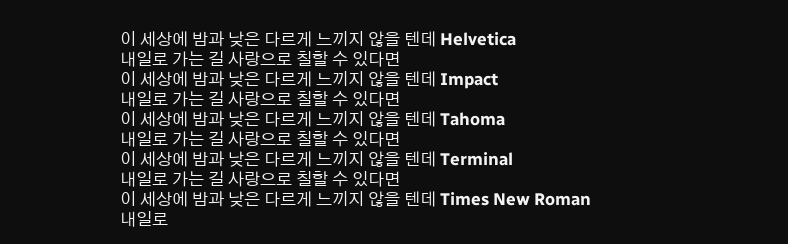이 세상에 밤과 낮은 다르게 느끼지 않을 텐데 Helvetica
내일로 가는 길 사랑으로 칠할 수 있다면
이 세상에 밤과 낮은 다르게 느끼지 않을 텐데 Impact
내일로 가는 길 사랑으로 칠할 수 있다면
이 세상에 밤과 낮은 다르게 느끼지 않을 텐데 Tahoma
내일로 가는 길 사랑으로 칠할 수 있다면
이 세상에 밤과 낮은 다르게 느끼지 않을 텐데 Terminal
내일로 가는 길 사랑으로 칠할 수 있다면
이 세상에 밤과 낮은 다르게 느끼지 않을 텐데 Times New Roman
내일로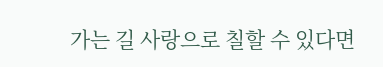가는 길 사랑으로 칠할 수 있다면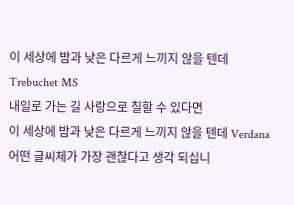이 세상에 밤과 낮은 다르게 느끼지 않을 텐데 Trebuchet MS
내일로 가는 길 사랑으로 칠할 수 있다면
이 세상에 밤과 낮은 다르게 느끼지 않을 텐데 Verdana
어떤 글씨체가 가장 괜찮다고 생각 되십니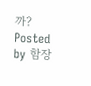까?
Posted by 함장